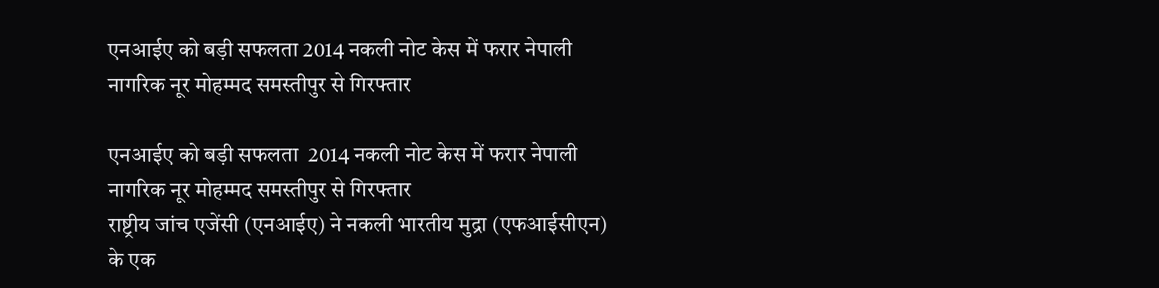एनआईए को बड़ी सफलता 2014 नकली नोट केस में फरार नेपाली नागरिक नूर मोहम्मद समस्तीपुर से गिरफ्तार

एनआईए को बड़ी सफलता  2014 नकली नोट केस में फरार नेपाली नागरिक नूर मोहम्मद समस्तीपुर से गिरफ्तार
राष्ट्रीय जांच एजेंसी (एनआईए) ने नकली भारतीय मुद्रा (एफआईसीएन) के एक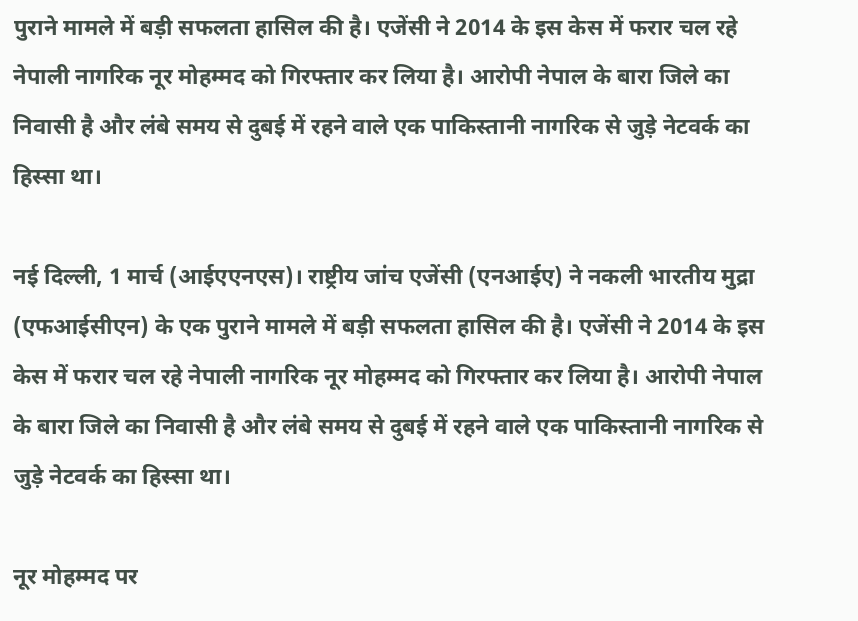पुराने मामले में बड़ी सफलता हासिल की है। एजेंसी ने 2014 के इस केस में फरार चल रहे नेपाली नागरिक नूर मोहम्मद को गिरफ्तार कर लिया है। आरोपी नेपाल के बारा जिले का निवासी है और लंबे समय से दुबई में रहने वाले एक पाकिस्तानी नागरिक से जुड़े नेटवर्क का हिस्सा था।

नई दिल्ली, 1 मार्च (आईएएनएस)। राष्ट्रीय जांच एजेंसी (एनआईए) ने नकली भारतीय मुद्रा (एफआईसीएन) के एक पुराने मामले में बड़ी सफलता हासिल की है। एजेंसी ने 2014 के इस केस में फरार चल रहे नेपाली नागरिक नूर मोहम्मद को गिरफ्तार कर लिया है। आरोपी नेपाल के बारा जिले का निवासी है और लंबे समय से दुबई में रहने वाले एक पाकिस्तानी नागरिक से जुड़े नेटवर्क का हिस्सा था।

नूर मोहम्मद पर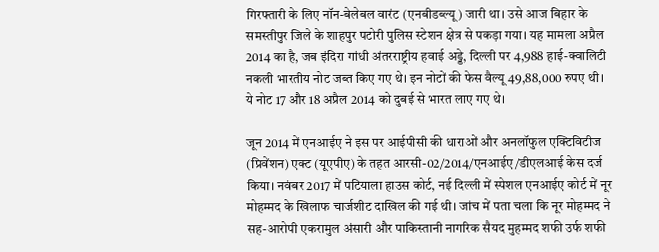गिरफ्तारी के लिए नॉन-बेलेबल वारंट (एनबीडब्ल्यू) जारी था। उसे आज बिहार के समस्तीपुर जिले के शाहपुर पटोरी पुलिस स्टेशन क्षेत्र से पकड़ा गया। यह मामला अप्रैल 2014 का है, जब इंदिरा गांधी अंतरराष्ट्रीय हवाई अड्डे, दिल्ली पर 4,988 हाई-क्वालिटी नकली भारतीय नोट जब्त किए गए थे। इन नोटों की फेस वैल्यू 49,88,000 रुपए थी। ये नोट 17 और 18 अप्रैल 2014 को दुबई से भारत लाए गए थे।

जून 2014 में एनआईए ने इस पर आईपीसी की धाराओं और अनलॉफुल एक्टिविटीज (प्रिवेंशन) एक्ट (यूएपीए) के तहत आरसी-02/2014/एनआईए/डीएलआई केस दर्ज किया। नवंबर 2017 में पटियाला हाउस कोर्ट, नई दिल्ली में स्पेशल एनआईए कोर्ट में नूर मोहम्मद के खिलाफ चार्जशीट दाखिल की गई थी। जांच में पता चला कि नूर मोहम्मद ने सह-आरोपी एकरामुल अंसारी और पाकिस्तानी नागरिक सैयद मुहम्मद शफी उर्फ शफी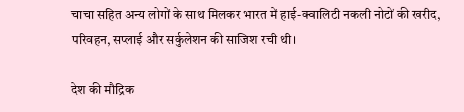चाचा सहित अन्य लोगों के साथ मिलकर भारत में हाई-क्वालिटी नकली नोटों की खरीद, परिवहन, सप्लाई और सर्कुलेशन की साजिश रची थी।

देश की मौद्रिक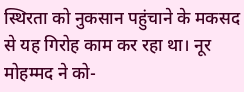स्थिरता को नुकसान पहुंचाने के मकसद से यह गिरोह काम कर रहा था। नूर मोहम्मद ने को-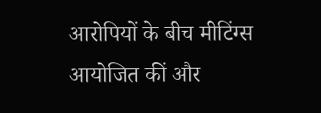आरोपियों के बीच मीटिंग्स आयोजित कीं और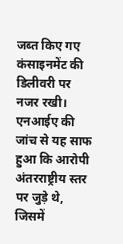जब्त किए गए कंसाइनमेंट की डिलीवरी पर नजर रखी। एनआईए की जांच से यह साफ हुआ कि आरोपी अंतरराष्ट्रीय स्तर पर जुड़े थे, जिसमें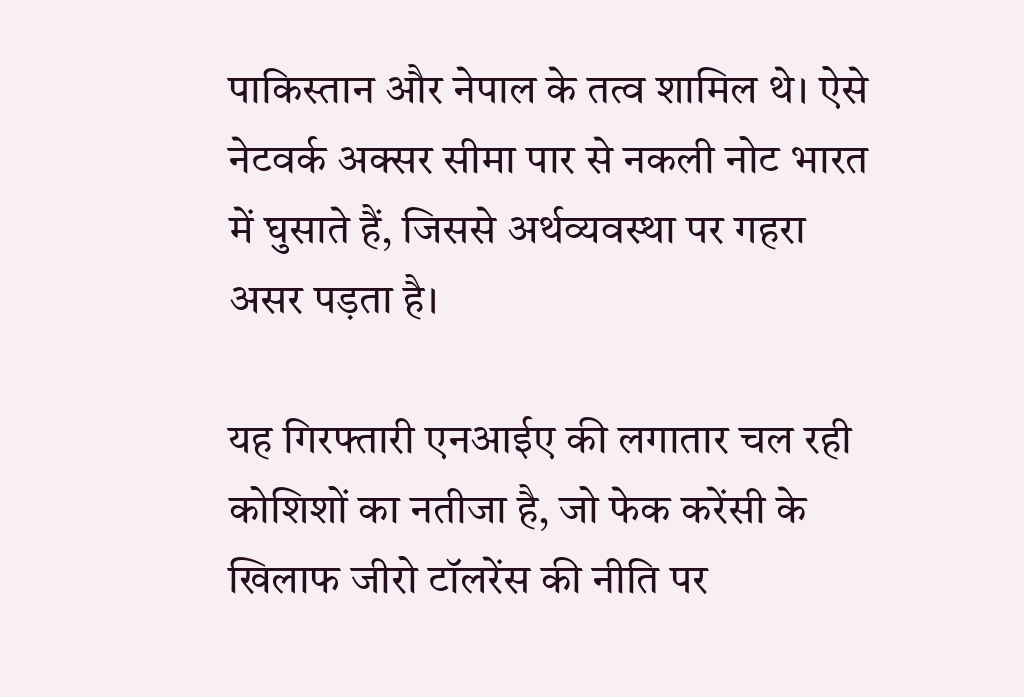पाकिस्तान और नेपाल के तत्व शामिल थे। ऐसे नेटवर्क अक्सर सीमा पार से नकली नोट भारत में घुसाते हैं, जिससे अर्थव्यवस्था पर गहरा असर पड़ता है।

यह गिरफ्तारी एनआईए की लगातार चल रही कोशिशों का नतीजा है, जो फेक करेंसी के खिलाफ जीरो टॉलरेंस की नीति पर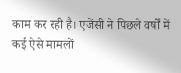काम कर रही है। एजेंसी ने पिछले वर्षों में कई ऐसे मामलों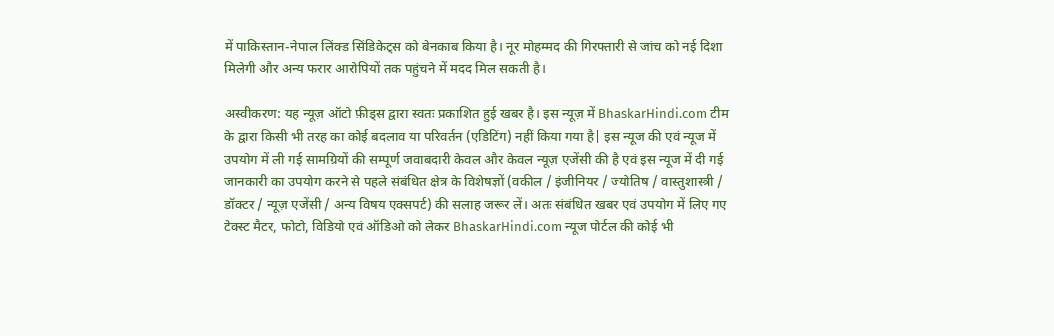में पाकिस्तान-नेपाल लिंक्ड सिंडिकेट्स को बेनकाब किया है। नूर मोहम्मद की गिरफ्तारी से जांच को नई दिशा मिलेगी और अन्य फरार आरोपियों तक पहुंचने में मदद मिल सकती है।

अस्वीकरण: यह न्यूज़ ऑटो फ़ीड्स द्वारा स्वतः प्रकाशित हुई खबर है। इस न्यूज़ में BhaskarHindi.com टीम के द्वारा किसी भी तरह का कोई बदलाव या परिवर्तन (एडिटिंग) नहीं किया गया है| इस न्यूज की एवं न्यूज में उपयोग में ली गई सामग्रियों की सम्पूर्ण जवाबदारी केवल और केवल न्यूज़ एजेंसी की है एवं इस न्यूज में दी गई जानकारी का उपयोग करने से पहले संबंधित क्षेत्र के विशेषज्ञों (वकील / इंजीनियर / ज्योतिष / वास्तुशास्त्री / डॉक्टर / न्यूज़ एजेंसी / अन्य विषय एक्सपर्ट) की सलाह जरूर लें। अतः संबंधित खबर एवं उपयोग में लिए गए टेक्स्ट मैटर, फोटो, विडियो एवं ऑडिओ को लेकर BhaskarHindi.com न्यूज पोर्टल की कोई भी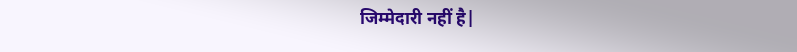जिम्मेदारी नहीं है|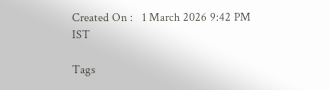Created On :   1 March 2026 9:42 PM IST

Tags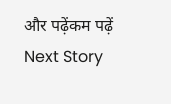और पढ़ेंकम पढ़ें
Next Story